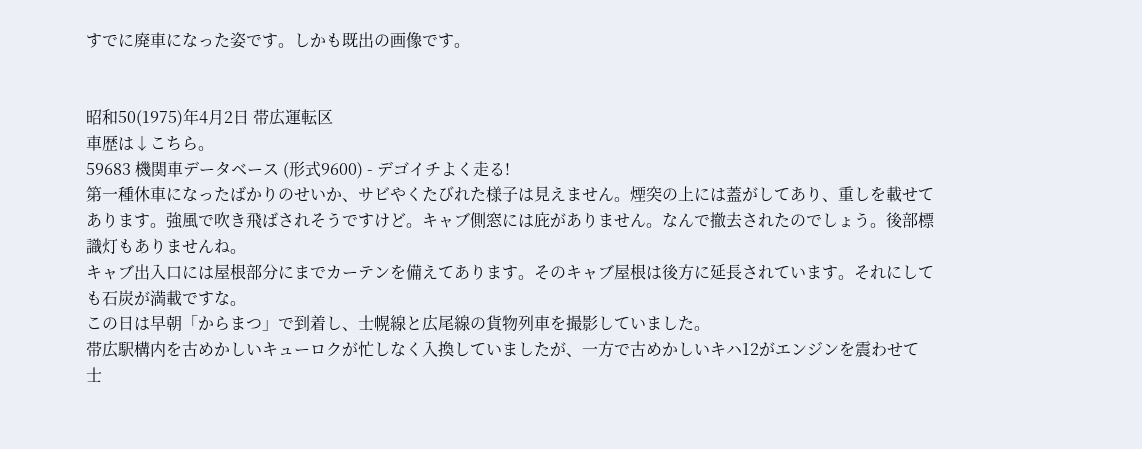すでに廃車になった姿です。しかも既出の画像です。


昭和50(1975)年4月2日 帯広運転区
車歴は↓こちら。
59683 機関車データベース (形式9600) - デゴイチよく走る!
第一種休車になったばかりのせいか、サビやくたびれた様子は見えません。煙突の上には蓋がしてあり、重しを載せてあります。強風で吹き飛ばされそうですけど。キャブ側窓には庇がありません。なんで撤去されたのでしょう。後部標識灯もありませんね。
キャブ出入口には屋根部分にまでカーテンを備えてあります。そのキャブ屋根は後方に延長されています。それにしても石炭が満載ですな。
この日は早朝「からまつ」で到着し、士幌線と広尾線の貨物列車を撮影していました。
帯広駅構内を古めかしいキューロクが忙しなく入換していましたが、一方で古めかしいキハ12がエンジンを震わせて士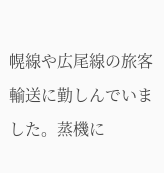幌線や広尾線の旅客輸送に勤しんでいました。蒸機に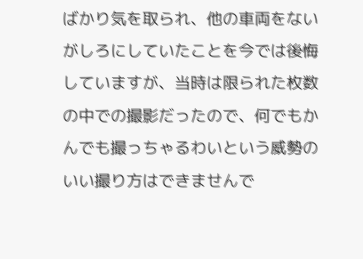ばかり気を取られ、他の車両をないがしろにしていたことを今では後悔していますが、当時は限られた枚数の中での撮影だったので、何でもかんでも撮っちゃるわいという威勢のいい撮り方はできませんで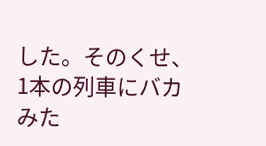した。そのくせ、1本の列車にバカみた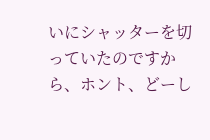いにシャッターを切っていたのですから、ホント、どーし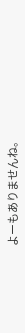よーもありませんね。